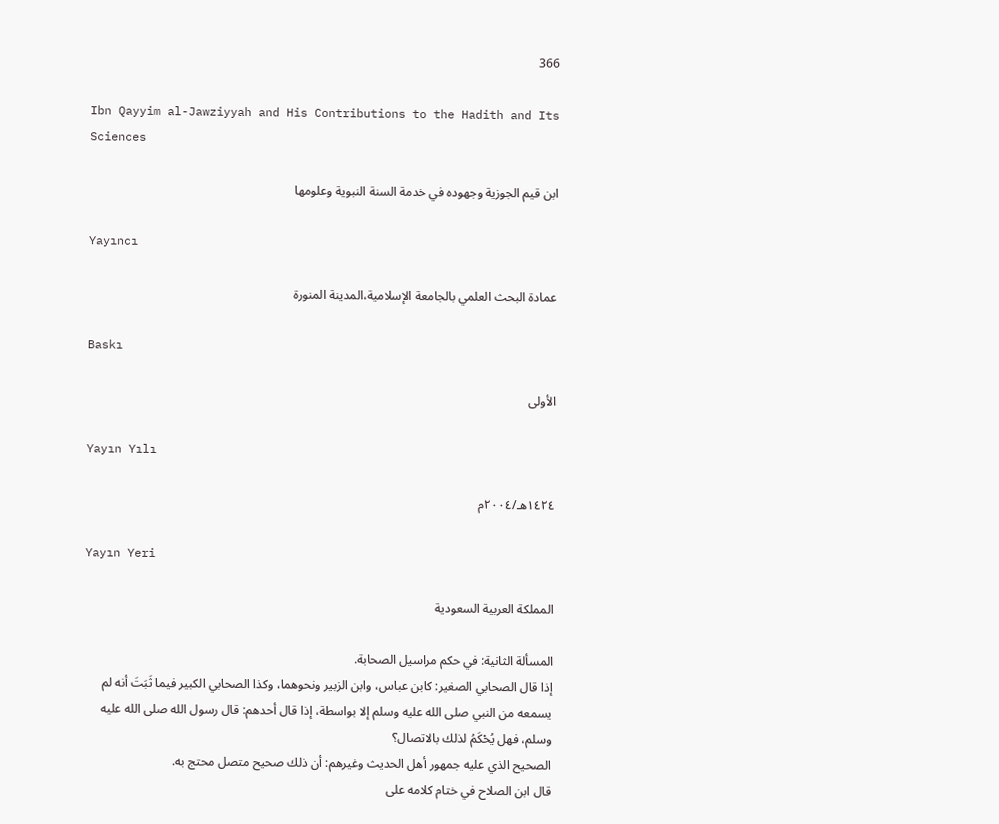366

Ibn Qayyim al-Jawziyyah and His Contributions to the Hadith and Its Sciences

ابن قيم الجوزية وجهوده في خدمة السنة النبوية وعلومها

Yayıncı

عمادة البحث العلمي بالجامعة الإسلامية،المدينة المنورة

Baskı

الأولى

Yayın Yılı

١٤٢٤هـ/٢٠٠٤م

Yayın Yeri

المملكة العربية السعودية

المسألة الثانية: في حكم مراسيل الصحابة.
إذا قال الصحابي الصغير: كابن عباس، وابن الزبير ونحوهما، وكذا الصحابي الكبير فيما ثَبَتَ أنه لم يسمعه من النبي صلى الله عليه وسلم إلا بواسطة، إذا قال أحدهم: قال رسول الله صلى الله عليه وسلم، فهل يُحْكَمُ لذلك بالاتصال؟
الصحيح الذي عليه جمهور أهل الحديث وغيرهم: أن ذلك صحيح متصل محتج به.
قال ابن الصلاح في ختام كلامه على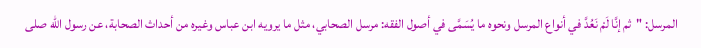المرسل: "ثم إنَّا لَمْ نَعُدَّ في أنواع المرسل ونحوه ما يُسَمَّى في أصول الفقه: مرسل الصحابي، مثل ما يرويه ابن عباس وغيره من أحداث الصحابة، عن رسول الله صلى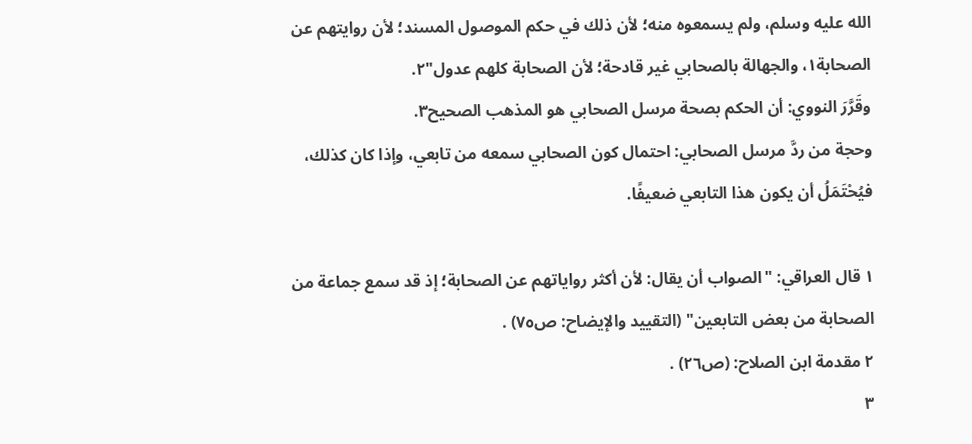الله عليه وسلم، ولم يسمعوه منه؛ لأن ذلك في حكم الموصول المسند؛ لأن روايتهم عن الصحابة١، والجهالة بالصحابي غير قادحة؛ لأن الصحابة كلهم عدول"٢.
وقَرَّرَ النووي: أن الحكم بصحة مرسل الصحابي هو المذهب الصحيح٣.
وحجة من ردَّ مرسل الصحابي: احتمال كون الصحابي سمعه من تابعي، وإذا كان كذلك، فيُحْتَمَلُ أن يكون هذا التابعي ضعيفًا.

١ قال العراقي: "الصواب أن يقال: لأن أكثر رواياتهم عن الصحابة؛ إذ قد سمع جماعة من الصحابة من بعض التابعين" (التقييد والإيضاح: ص٧٥) .
٢ مقدمة ابن الصلاح: (ص٢٦) .
٣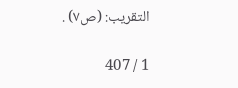التقريب: (ص٧) .

1 / 407